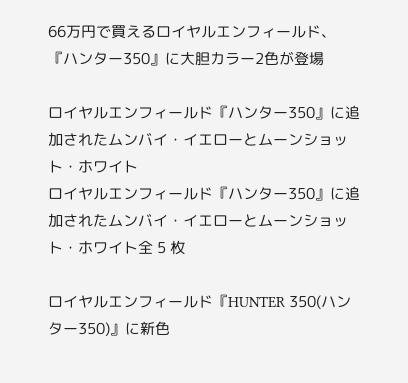66万円で買えるロイヤルエンフィールド、『ハンター350』に大胆カラー2色が登場

ロイヤルエンフィールド『ハンター350』に追加されたムンバイ・イエローとムーンショット・ホワイト
ロイヤルエンフィールド『ハンター350』に追加されたムンバイ・イエローとムーンショット・ホワイト全 5 枚

ロイヤルエンフィールド『HUNTER 350(ハンター350)』に新色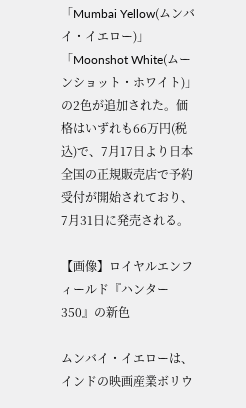「Mumbai Yellow(ムンバイ・イエロー)」「Moonshot White(ムーンショット・ホワイト)」の2色が追加された。価格はいずれも66万円(税込)で、7月17日より日本全国の正規販売店で予約受付が開始されており、7月31日に発売される。

【画像】ロイヤルエンフィールド『ハンター350』の新色

ムンバイ・イエローは、インドの映画産業ボリウ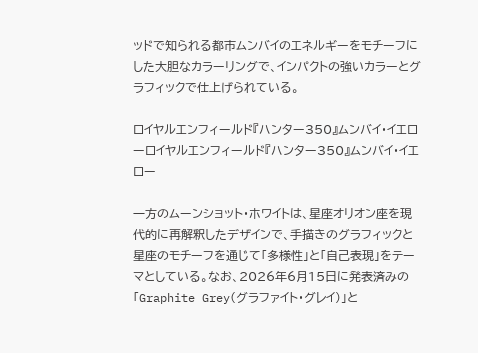ッドで知られる都市ムンバイのエネルギーをモチーフにした大胆なカラーリングで、インパクトの強いカラーとグラフィックで仕上げられている。

ロイヤルエンフィールド『ハンター350』ムンバイ・イエローロイヤルエンフィールド『ハンター350』ムンバイ・イエロー

一方のムーンショット・ホワイトは、星座オリオン座を現代的に再解釈したデザインで、手描きのグラフィックと星座のモチーフを通じて「多様性」と「自己表現」をテーマとしている。なお、2026年6月15日に発表済みの「Graphite Grey(グラファイト・グレイ)」と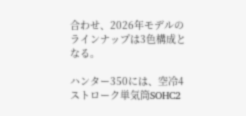合わせ、2026年モデルのラインナップは3色構成となる。

ハンター350には、空冷4ストローク単気筒SOHC2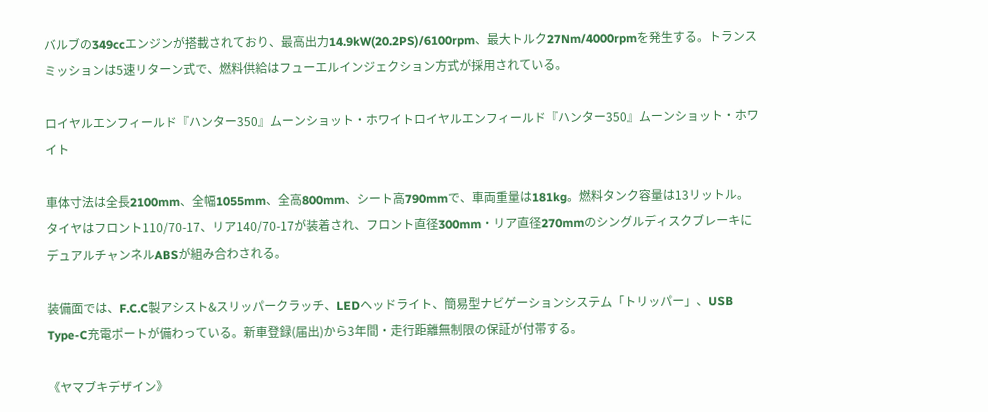バルブの349ccエンジンが搭載されており、最高出力14.9kW(20.2PS)/6100rpm、最大トルク27Nm/4000rpmを発生する。トランスミッションは5速リターン式で、燃料供給はフューエルインジェクション方式が採用されている。

ロイヤルエンフィールド『ハンター350』ムーンショット・ホワイトロイヤルエンフィールド『ハンター350』ムーンショット・ホワイト

車体寸法は全長2100mm、全幅1055mm、全高800mm、シート高790mmで、車両重量は181kg。燃料タンク容量は13リットル。タイヤはフロント110/70-17、リア140/70-17が装着され、フロント直径300mm・リア直径270mmのシングルディスクブレーキにデュアルチャンネルABSが組み合わされる。

装備面では、F.C.C製アシスト&スリッパークラッチ、LEDヘッドライト、簡易型ナビゲーションシステム「トリッパー」、USB Type-C充電ポートが備わっている。新車登録(届出)から3年間・走行距離無制限の保証が付帯する。

《ヤマブキデザイン》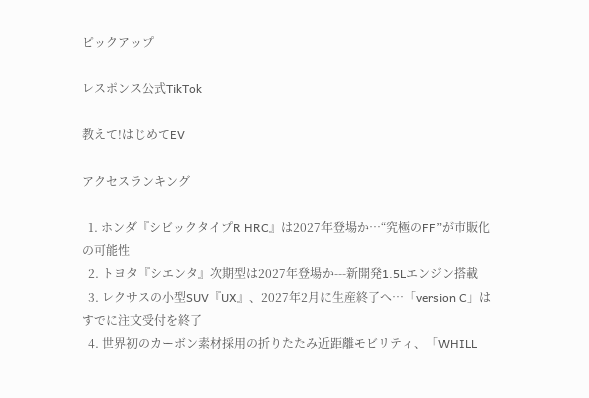ピックアップ

レスポンス公式TikTok

教えて!はじめてEV

アクセスランキング

  1. ホンダ『シビックタイプR HRC』は2027年登場か…“究極のFF”が市販化の可能性
  2. トヨタ『シエンタ』次期型は2027年登場か---新開発1.5Lエンジン搭載
  3. レクサスの小型SUV『UX』、2027年2月に生産終了へ…「version C」はすでに注文受付を終了
  4. 世界初のカーボン素材採用の折りたたみ近距離モビリティ、「WHILL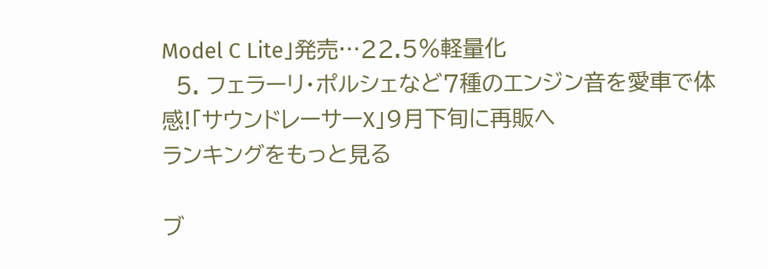Model C Lite」発売…22.5%軽量化
  5. フェラーリ・ポルシェなど7種のエンジン音を愛車で体感!「サウンドレーサーX」9月下旬に再販へ
ランキングをもっと見る

ブ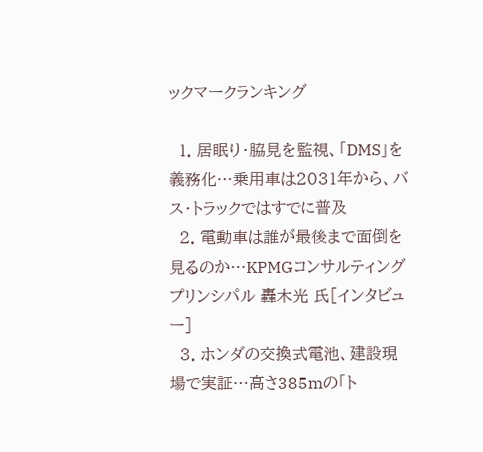ックマークランキング

  1. 居眠り・脇見を監視、「DMS」を義務化…乗用車は2031年から、バス・トラックではすでに普及
  2. 電動車は誰が最後まで面倒を見るのか…KPMGコンサルティング プリンシパル 轟木光 氏[インタビュー]
  3. ホンダの交換式電池、建設現場で実証…高さ385mの「ト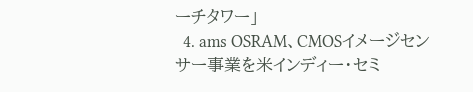ーチタワー」
  4. ams OSRAM、CMOSイメージセンサー事業を米インディー・セミ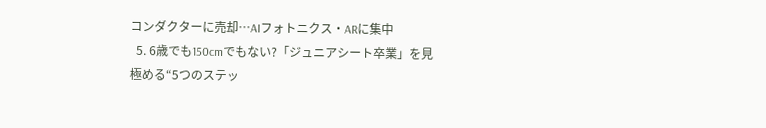コンダクターに売却…AIフォトニクス・ARに集中
  5. 6歳でも150cmでもない?「ジュニアシート卒業」を見極める“5つのステッ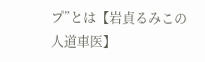プ”とは【岩貞るみこの人道車医】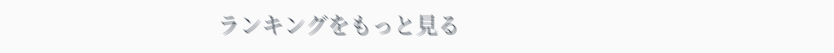ランキングをもっと見る